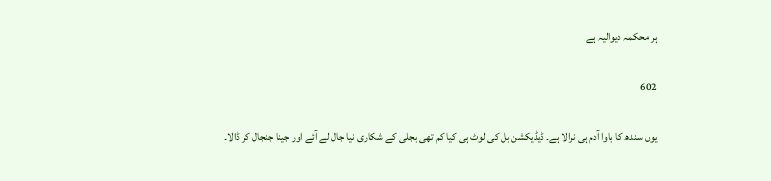ہر محکمہ دیوالیہ ہے

602

یوں سندھ کا باوا آدم ہی نرالا ہے۔ ڈیڈیکشن بل کی لوٹ ہی کیا کم تھی بجلی کے شکاری نیا جال لے آئے اور جینا جنجال کر ڈالا۔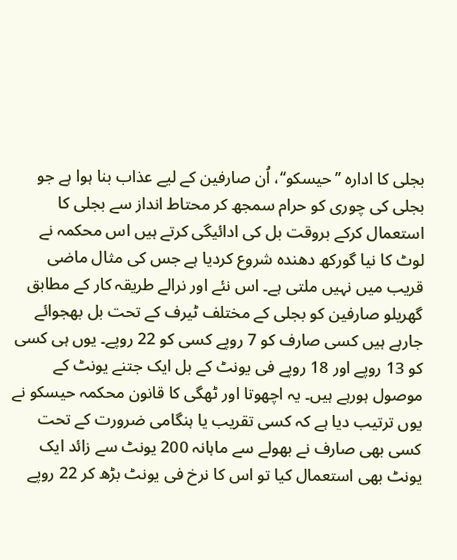بجلی کا ادارہ ’’حیسکو‘‘، اُن صارفین کے لیے عذاب بنا ہوا ہے جو بجلی کی چوری کو حرام سمجھ کر محتاط انداز سے بجلی کا استعمال کرکے بروقت بل کی ادائیگی کرتے ہیں اس محکمہ نے لوٹ کا نیا گورکھ دھندہ شروع کردیا ہے جس کی مثال ماضی قریب میں نہیں ملتی ہے۔ اس نئے اور نرالے طریقہ کار کے مطابق گھریلو صارفین کو بجلی کے مختلف ٹیرف کے تحت بل بھجوائے جارہے ہیں کسی صارف کو 7 روپے کسی کو 22 روپے۔ یوں ہی کسی کو 13 روپے اور 18 روپے فی یونٹ کے بل ایک جتنے یونٹ کے موصول ہورہے ہیں۔ یہ اچھوتا اور ٹھگی کا قانون محکمہ حیسکو نے یوں ترتیب دیا ہے کہ کسی تقریب یا ہنگامی ضرورت کے تحت کسی بھی صارف نے بھولے سے ماہانہ 200 یونٹ سے زائد ایک یونٹ بھی استعمال کیا تو اس کا نرخ فی یونٹ بڑھ کر 22 روپے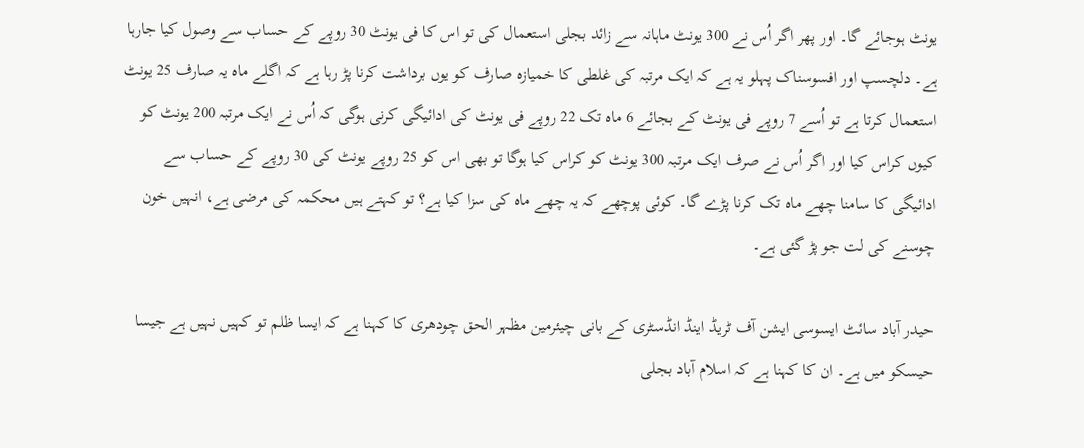یونٹ ہوجائے گا۔ اور پھر اگر اُس نے 300 یونٹ ماہانہ سے زائد بجلی استعمال کی تو اس کا فی یونٹ 30 روپے کے حساب سے وصول کیا جارہا ہے۔ دلچسپ اور افسوسناک پہلو یہ ہے کہ ایک مرتبہ کی غلطی کا خمیازہ صارف کو یوں برداشت کرنا پڑ رہا ہے کہ اگلے ماہ یہ صارف 25 یونٹ استعمال کرتا ہے تو اُسے 7 روپے فی یونٹ کے بجائے 6 ماہ تک 22 روپے فی یونٹ کی ادائیگی کرنی ہوگی کہ اُس نے ایک مرتبہ 200 یونٹ کو کیوں کراس کیا اور اگر اُس نے صرف ایک مرتبہ 300 یونٹ کو کراس کیا ہوگا تو بھی اس کو 25 روپے یونٹ کی 30 روپے کے حساب سے ادائیگی کا سامنا چھے ماہ تک کرنا پڑے گا۔ کوئی پوچھے کہ یہ چھے ماہ کی سزا کیا ہے؟ تو کہتے ہیں محکمہ کی مرضی ہے، انہیں خون چوسنے کی لت جو پڑ گئی ہے۔

حیدر آباد سائٹ ایسوسی ایشن آف ٹریڈ اینڈ انڈسٹری کے بانی چیئرمین مظہر الحق چودھری کا کہنا ہے کہ ایسا ظلم تو کہیں نہیں ہے جیسا حیسکو میں ہے۔ ان کا کہنا ہے کہ اسلام آباد بجلی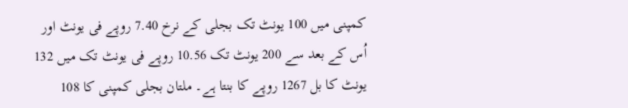کمپنی میں 100 یونٹ تک بجلی کے نرخ 7.40 روپے فی یونٹ اور اُس کے بعد سے 200 یونٹ تک 10.56 روپے فی یونٹ تک میں 132 یونٹ کا بل 1267 روپے کا بنتا ہے۔ ملتان بجلی کمپنی کا 108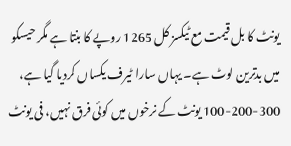یونٹ کا بل قیمت مع ٹیکسز کل 1265 روپے کا بنتا ہے مگر حیسکو میں بدترین لوٹ ہے۔ یہاں سارا ٹیرف یکساں کردیا گیا ہے، 300-200-100 یونٹ کے نرخوں میں کوئی فرق نہیں، فی یونٹ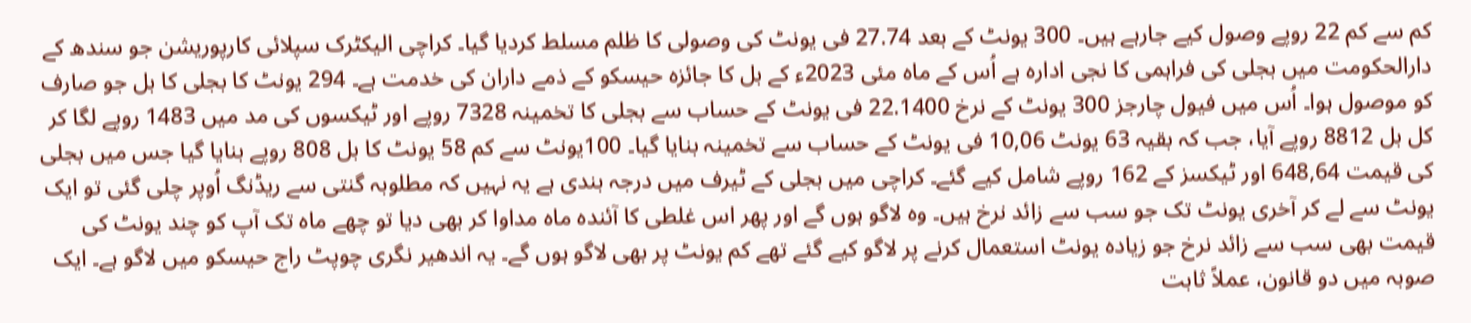کم سے کم 22 روپے وصول کیے جارہے ہیں۔ 300 یونٹ کے بعد 27.74 فی یونٹ کی وصولی کا ظلم مسلط کردیا گیا۔ کراچی الیکٹرک سپلائی کارپوریشن جو سندھ کے دارالحکومت میں بجلی کی فراہمی کا نجی ادارہ ہے اُس کے ماہ مئی 2023ء کے بل کا جائزہ حیسکو کے ذمے داران کی خدمت ہے۔ 294 یونٹ کا بجلی کا بل جو صارف کو موصول ہوا۔ اُس میں فیول چارجز 300 یونٹ کے نرخ 22.1400 فی یونٹ کے حساب سے بجلی کا تخمینہ 7328 روپے اور ٹیکسوں کی مد میں 1483 روپے لگا کر کل بل 8812 روپے آیا، جب کہ بقیہ 63 یونٹ 10,06 فی یونٹ کے حساب سے تخمینہ بنایا گیا۔ 100یونٹ سے کم 58 یونٹ کا بل 808 روپے بنایا گیا جس میں بجلی کی قیمت 648,64 اور ٹیکسز کے 162 روپے شامل کیے گئے۔ کراچی میں بجلی کے ٹیرف میں درجہ بندی ہے یہ نہیں کہ مطلوبہ گنتی سے ریڈنگ اُوپر چلی گئی تو ایک یونٹ سے لے کر آخری یونٹ تک جو سب سے زائد نرخ ہیں۔ وہ لاگو ہوں گے اور پھر اس غلطی کا آئندہ ماہ مداوا کر بھی دیا تو چھے ماہ تک آپ کو چند یونٹ کی قیمت بھی سب سے زائد نرخ جو زیادہ یونٹ استعمال کرنے پر لاگو کیے گئے تھے کم یونٹ پر بھی لاگو ہوں گے۔ یہ اندھیر نگری چوپٹ راج حیسکو میں لاگو ہے۔ ایک صوبہ میں دو قانون، عملاً ثابت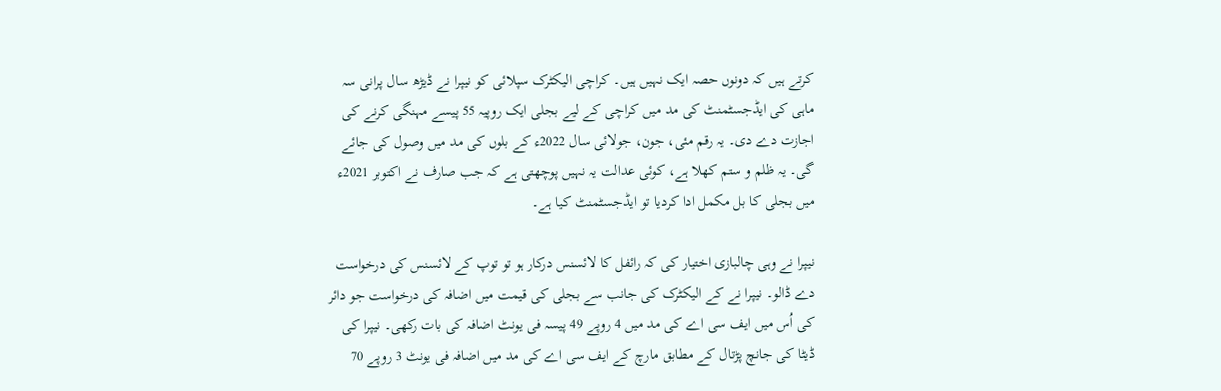کرتے ہیں کہ دونوں حصہ ایک نہیں ہیں۔ کراچی الیکٹرک سپلائی کو نیپرا نے ڈیڑھ سال پرانی سہ ماہی کی ایڈجسٹمنٹ کی مد میں کراچی کے لیے بجلی ایک روپیہ 55 پیسے مہنگی کرنے کی اجازت دے دی۔ یہ رقم مئی، جون، جولائی سال 2022ء کے بلوں کی مد میں وصول کی جائے گی۔ یہ ظلم و ستم کھلا ہے، کوئی عدالت یہ نہیں پوچھتی ہے کہ جب صارف نے اکتوبر 2021ء میں بجلی کا بل مکمل ادا کردیا تو ایڈجسٹمنٹ کیا ہے۔

نیپرا نے وہی چالبازی اختیار کی کہ رائفل کا لائسنس درکار ہو تو توپ کے لائسنس کی درخواست دے ڈالو۔ نیپرا نے کے الیکٹرک کی جانب سے بجلی کی قیمت میں اضافہ کی درخواست جو دائر کی اُس میں ایف سی اے کی مد میں 4 روپے 49 پیسہ فی یونٹ اضافہ کی بات رکھی۔ نیپرا کی ڈیٹا کی جانچ پڑتال کے مطابق مارچ کے ایف سی اے کی مد میں اضافہ فی یونٹ 3 روپے 70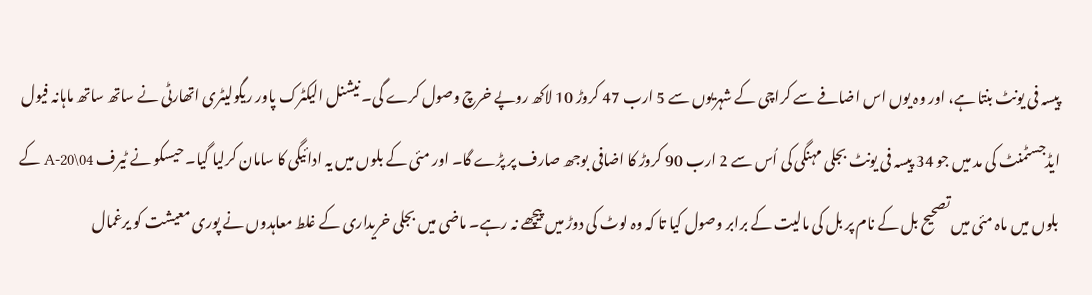پیسہ فی یونٹ بنتا ہے، اور وہ یوں اس اضافے سے کراچی کے شہریوں سے 5 ارب 47 کروڑ 10 لاکھ روپے خرچ وصول کرے گی۔ نیشنل الیکٹرک پاور ریگولیٹری اتھارٹی نے ساتھ ساتھ ماہانہ فیول ایڈجسٹمنٹ کی مد میں جو 34 پیسہ فی یونٹ بجلی مہنگی کی اُس سے 2 ارب 90 کروڑ کا اضافی بوجھ صارف پر پڑے گا۔ اور مئی کے بلوں میں یہ ادائیگی کا سامان کرلیا گیا۔ حیسکو نے ٹیرف A-20\04 کے بلوں میں ماہ مئی میں تصحیح بل کے نام پر بل کی مالیت کے برابر وصول کیا تا کہ وہ لوٹ کی دوڑ میں پیچھے نہ رہے۔ ماضی میں بجلی خریداری کے غلط معاہدوں نے پوری معیشت کو یرغمال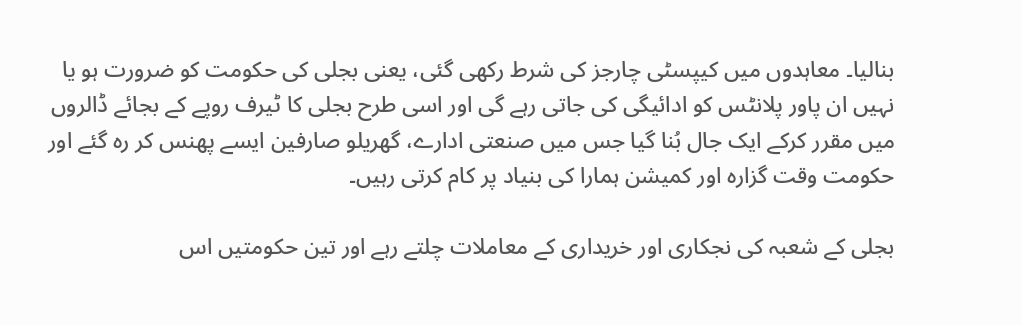بنالیا۔ معاہدوں میں کیپسٹی چارجز کی شرط رکھی گئی، یعنی بجلی کی حکومت کو ضرورت ہو یا نہیں ان پاور پلانٹس کو ادائیگی کی جاتی رہے گی اور اسی طرح بجلی کا ٹیرف روپے کے بجائے ڈالروں میں مقرر کرکے ایک جال بُنا گیا جس میں صنعتی ادارے، گھریلو صارفین ایسے پھنس کر رہ گئے اور حکومت وقت گزارہ اور کمیشن ہمارا کی بنیاد پر کام کرتی رہیں۔

بجلی کے شعبہ کی نجکاری اور خریداری کے معاملات چلتے رہے اور تین حکومتیں اس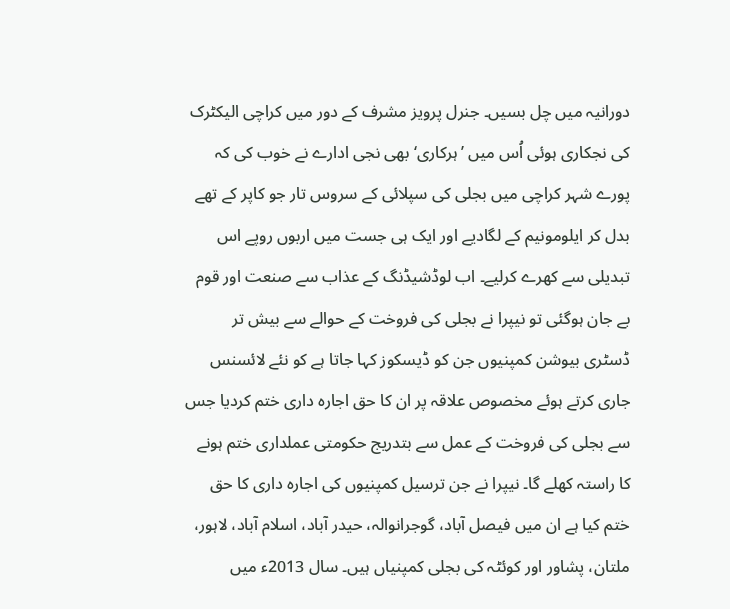دورانیہ میں چل بسیں۔ جنرل پرویز مشرف کے دور میں کراچی الیکٹرک کی نجکاری ہوئی اُس میں ’ہرکاری‘ بھی نجی ادارے نے خوب کی کہ پورے شہر کراچی میں بجلی کی سپلائی کے سروس تار جو کاپر کے تھے بدل کر ایلومونیم کے لگادیے اور ایک ہی جست میں اربوں روپے اس تبدیلی سے کھرے کرلیے۔ اب لوڈشیڈنگ کے عذاب سے صنعت اور قوم بے جان ہوگئی تو نیپرا نے بجلی کی فروخت کے حوالے سے بیش تر ڈسٹری بیوشن کمپنیوں جن کو ڈیسکوز کہا جاتا ہے کو نئے لائسنس جاری کرتے ہوئے مخصوص علاقہ پر ان کا حق اجارہ داری ختم کردیا جس سے بجلی کی فروخت کے عمل سے بتدریج حکومتی عملداری ختم ہونے کا راستہ کھلے گا۔ نیپرا نے جن ترسیل کمپنیوں کی اجارہ داری کا حق ختم کیا ہے ان میں فیصل آباد، گوجرانوالہ، حیدر آباد، اسلام آباد، لاہور، ملتان، پشاور اور کوئٹہ کی بجلی کمپنیاں ہیں۔ سال 2013ء میں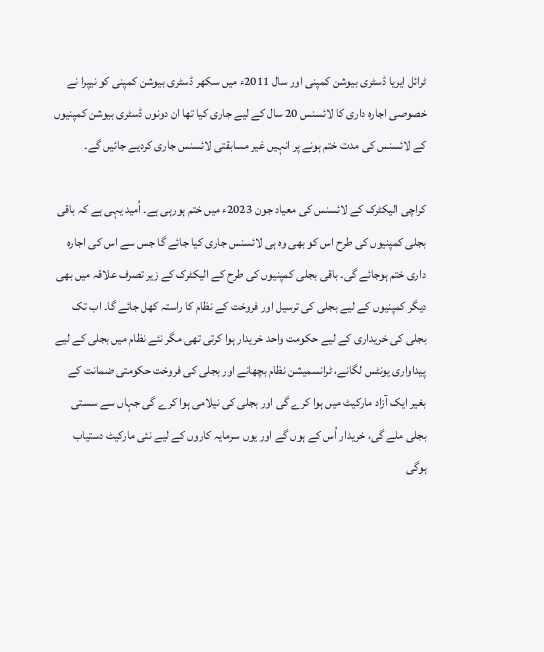ٹرائل ایریا ڈسٹری بیوشن کمپنی اور سال 2011ء میں سکھر ڈسٹری بیوشن کمپنی کو نیپرا نے خصوصی اجارہ داری کا لائسنس 20 سال کے لیے جاری کیا تھا ان دونوں ڈسٹری بیوشن کمپنیوں کے لائسنس کی مدت ختم ہونے پر انہیں غیر مسابقتی لائسنس جاری کردیے جائیں گے۔

کراچی الیکٹرک کے لائسنس کی معیاد جون 2023ء میں ختم ہورہی ہے۔ اُمید یہی ہے کہ باقی بجلی کمپنیوں کی طرح اس کو بھی وہ ہی لائسنس جاری کیا جائے گا جس سے اس کی اجارہ داری ختم ہوجائے گی۔ باقی بجلی کمپنیوں کی طرح کے الیکٹرک کے زیر تصرف علاقہ میں بھی دیگر کمپنیوں کے لیے بجلی کی ترسیل اور فروخت کے نظام کا راستہ کھل جائے گا۔ اب تک بجلی کی خریداری کے لیے حکومت واحد خریدار ہوا کرتی تھی مگر نئے نظام میں بجلی کے لیے پیداواری یونٹس لگانے، ٹرانسمیشن نظام بچھانے اور بجلی کی فروخت حکومتی ضمانت کے بغیر ایک آزاد مارکیٹ میں ہوا کرے گی اور بجلی کی نیلامی ہوا کرے گی جہاں سے سستی بجلی ملے گی، خریدار اُس کے ہوں گے اور یوں سرمایہ کاروں کے لیے نئی مارکیٹ دستیاب ہوگی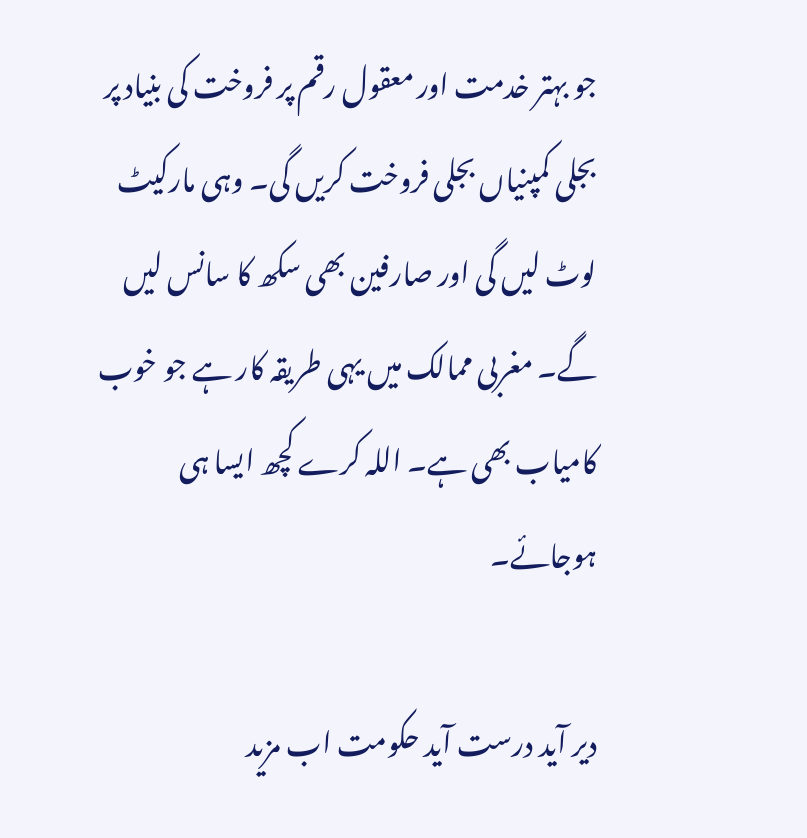جو بہتر خدمت اور معقول رقم پر فروخت کی بنیاد پر بجلی کمپنیاں بجلی فروخت کریں گی۔ وہی مارکیٹ لوٹ لیں گی اور صارفین بھی سکھ کا سانس لیں گے۔ مغربی ممالک میں یہی طریقہ کار ہے جو خوب کامیاب بھی ہے۔ اللہ کرے کچھ ایسا ہی ہوجائے۔

دیر آید درست آید حکومت اب مزید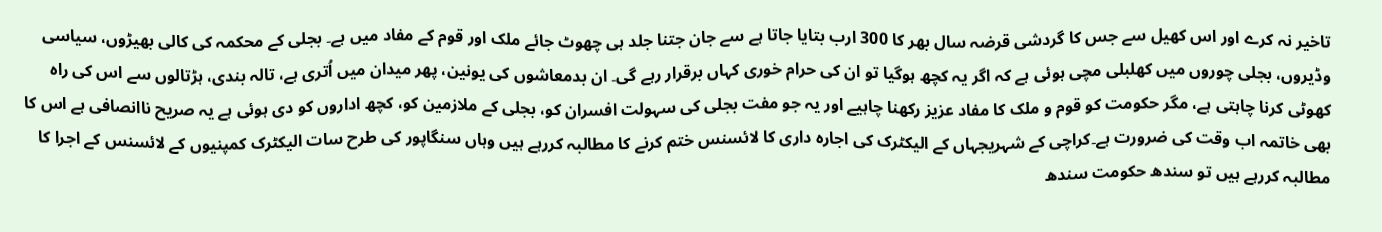تاخیر نہ کرے اور اس کھیل سے جس کا گردشی قرضہ سال بھر کا 300 ارب بتایا جاتا ہے سے جان جتنا جلد ہی چھوٹ جائے ملک اور قوم کے مفاد میں ہے۔ بجلی کے محکمہ کی کالی بھیڑوں، سیاسی وڈیروں، بجلی چوروں میں کھلبلی مچی ہوئی ہے کہ اگر یہ کچھ ہوگیا تو ان کی حرام خوری کہاں برقرار رہے گی۔ ان بدمعاشوں کی یونین، پھر میدان میں اُتری ہے، تالہ بندی، ہڑتالوں سے اس کی راہ کھوٹی کرنا چاہتی ہے، مگر حکومت کو قوم و ملک کا مفاد عزیز رکھنا چاہیے اور یہ جو مفت بجلی کی سہولت افسران کو، بجلی کے ملازمین کو، کچھ اداروں کو دی ہوئی ہے یہ صریح ناانصافی ہے اس کا بھی خاتمہ اب وقت کی ضرورت ہے۔کراچی کے شہریجہاں کے الیکٹرک کی اجارہ داری کا لائسنس ختم کرنے کا مطالبہ کررہے ہیں وہاں سنگاپور کی طرح سات الیکٹرک کمپنیوں کے لائسنس کے اجرا کا مطالبہ کررہے ہیں تو سندھ حکومت سندھ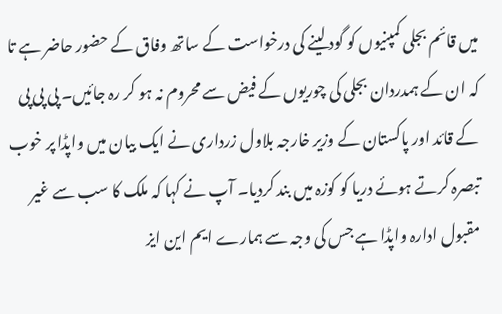میں قائم بجلی کمپنیوں کو گود لینے کی درخواست کے ساتھ وفاق کے حضور حاضر ہے تا کہ ان کے ہمدردان بجلی کی چوریوں کے فیض سے محروم نہ ہو کر رہ جائیں۔ پی پی پی کے قائد اور پاکستان کے وزیر خارجہ بلاول زرداری نے ایک بیان میں واپڈا پر خوب تبصرہ کرتے ہوئے دریا کو کوزہ میں بند کردیا۔ آپ نے کہا کہ ملک کا سب سے غیر مقبول ادارہ واپڈا ہے جس کی وجہ سے ہمارے ایم این ایز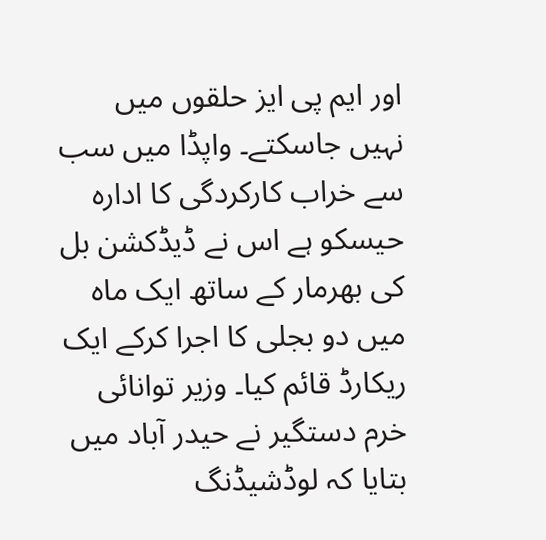اور ایم پی ایز حلقوں میں نہیں جاسکتے۔ واپڈا میں سب سے خراب کارکردگی کا ادارہ حیسکو ہے اس نے ڈیڈکشن بل کی بھرمار کے ساتھ ایک ماہ میں دو بجلی کا اجرا کرکے ایک ریکارڈ قائم کیا۔ وزیر توانائی خرم دستگیر نے حیدر آباد میں بتایا کہ لوڈشیڈنگ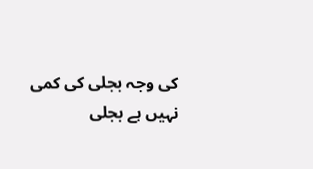کی وجہ بجلی کی کمی نہیں ہے بجلی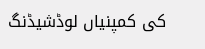کی کمپنیاں لوڈشیڈنگ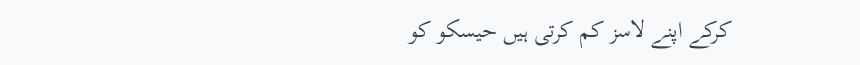کرکے اپنے لاسز کم کرتی ہیں حیسکو کو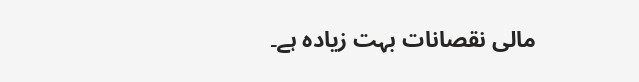مالی نقصانات بہت زیادہ ہے۔